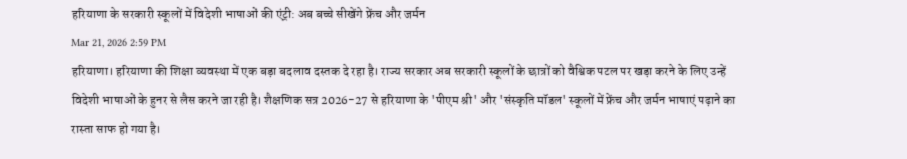हरियाणा के सरकारी स्कूलों में विदेशी भाषाओं की एंट्री: अब बच्चे सीखेंगे फ्रेंच और जर्मन
Mar 21, 2026 2:59 PM
हरियाणा। हरियाणा की शिक्षा व्यवस्था में एक बड़ा बदलाव दस्तक दे रहा है। राज्य सरकार अब सरकारी स्कूलों के छात्रों को वैश्विक पटल पर खड़ा करने के लिए उन्हें विदेशी भाषाओं के हुनर से लैस करने जा रही है। शैक्षणिक सत्र 2026-27 से हरियाणा के 'पीएम श्री' और 'संस्कृति मॉडल' स्कूलों में फ्रेंच और जर्मन भाषाएं पढ़ाने का रास्ता साफ हो गया है।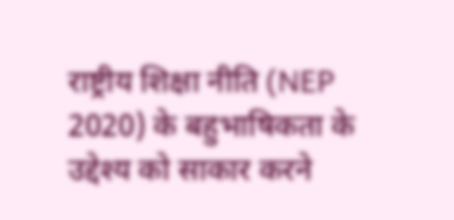राष्ट्रीय शिक्षा नीति (NEP 2020) के बहुभाषिकता के उद्देश्य को साकार करने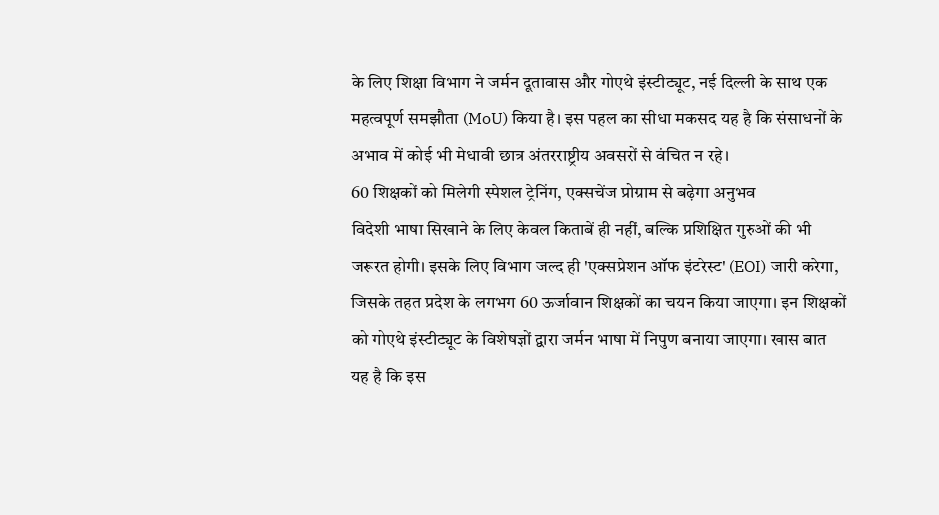के लिए शिक्षा विभाग ने जर्मन दूतावास और गोएथे इंस्टीट्यूट, नई दिल्ली के साथ एक महत्वपूर्ण समझौता (MoU) किया है। इस पहल का सीधा मकसद यह है कि संसाधनों के अभाव में कोई भी मेधावी छात्र अंतरराष्ट्रीय अवसरों से वंचित न रहे।
60 शिक्षकों को मिलेगी स्पेशल ट्रेनिंग, एक्सचेंज प्रोग्राम से बढ़ेगा अनुभव
विदेशी भाषा सिखाने के लिए केवल किताबें ही नहीं, बल्कि प्रशिक्षित गुरुओं की भी जरूरत होगी। इसके लिए विभाग जल्द ही 'एक्सप्रेशन ऑफ इंटरेस्ट' (EOI) जारी करेगा, जिसके तहत प्रदेश के लगभग 60 ऊर्जावान शिक्षकों का चयन किया जाएगा। इन शिक्षकों को गोएथे इंस्टीट्यूट के विशेषज्ञों द्वारा जर्मन भाषा में निपुण बनाया जाएगा। खास बात यह है कि इस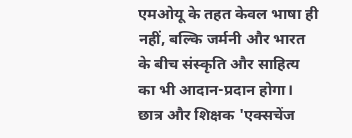एमओयू के तहत केवल भाषा ही नहीं, बल्कि जर्मनी और भारत के बीच संस्कृति और साहित्य का भी आदान-प्रदान होगा। छात्र और शिक्षक 'एक्सचेंज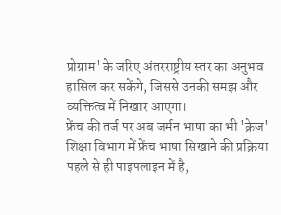प्रोग्राम' के जरिए अंतरराष्ट्रीय स्तर का अनुभव हासिल कर सकेंगे, जिससे उनकी समझ और व्यक्तित्व में निखार आएगा।
फ्रेंच की तर्ज पर अब जर्मन भाषा का भी 'क्रेज'
शिक्षा विभाग में फ्रेंच भाषा सिखाने की प्रक्रिया पहले से ही पाइपलाइन में है,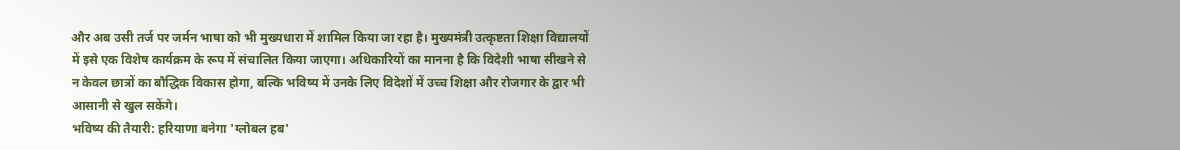और अब उसी तर्ज पर जर्मन भाषा को भी मुख्यधारा में शामिल किया जा रहा है। मुख्यमंत्री उत्कृष्टता शिक्षा विद्यालयों में इसे एक विशेष कार्यक्रम के रूप में संचालित किया जाएगा। अधिकारियों का मानना है कि विदेशी भाषा सीखने से न केवल छात्रों का बौद्धिक विकास होगा, बल्कि भविष्य में उनके लिए विदेशों में उच्च शिक्षा और रोजगार के द्वार भी आसानी से खुल सकेंगे।
भविष्य की तैयारी: हरियाणा बनेगा 'ग्लोबल हब'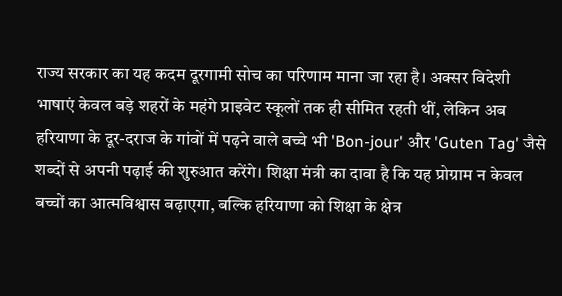राज्य सरकार का यह कदम दूरगामी सोच का परिणाम माना जा रहा है। अक्सर विदेशी भाषाएं केवल बड़े शहरों के महंगे प्राइवेट स्कूलों तक ही सीमित रहती थीं, लेकिन अब हरियाणा के दूर-दराज के गांवों में पढ़ने वाले बच्चे भी 'Bon-jour' और 'Guten Tag' जैसे शब्दों से अपनी पढ़ाई की शुरुआत करेंगे। शिक्षा मंत्री का दावा है कि यह प्रोग्राम न केवल बच्चों का आत्मविश्वास बढ़ाएगा, बल्कि हरियाणा को शिक्षा के क्षेत्र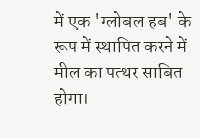में एक 'ग्लोबल हब' के रूप में स्थापित करने में मील का पत्थर साबित होगा।